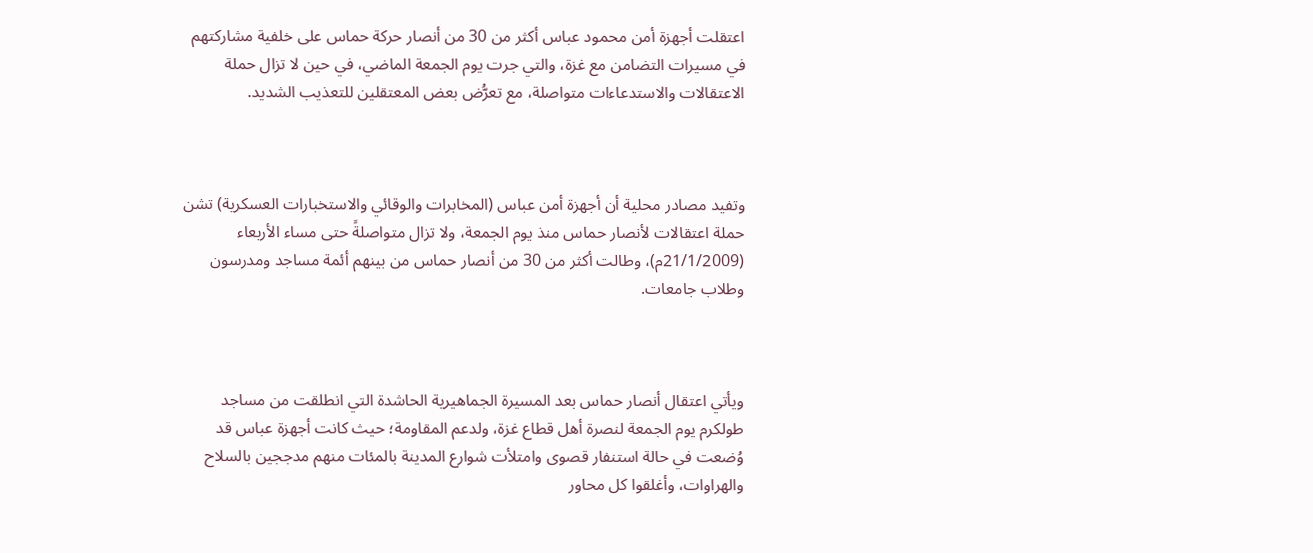اعتقلت أجهزة أمن محمود عباس أكثر من 30 من أنصار حركة حماس على خلفية مشاركتهم في مسيرات التضامن مع غزة، والتي جرت يوم الجمعة الماضي، في حين لا تزال حملة الاعتقالات والاستدعاءات متواصلة، مع تعرُّض بعض المعتقلين للتعذيب الشديد.



وتفيد مصادر محلية أن أجهزة أمن عباس (المخابرات والوقائي والاستخبارات العسكرية) تشن حملة اعتقالات لأنصار حماس منذ يوم الجمعة، ولا تزال متواصلةً حتى مساء الأربعاء (21/1/2009م)، وطالت أكثر من 30 من أنصار حماس من بينهم أئمة مساجد ومدرسون وطلاب جامعات.



ويأتي اعتقال أنصار حماس بعد المسيرة الجماهيرية الحاشدة التي انطلقت من مساجد طولكرم يوم الجمعة لنصرة أهل قطاع غزة، ولدعم المقاومة؛ حيث كانت أجهزة عباس قد وُضعت في حالة استنفار قصوى وامتلأت شوارع المدينة بالمئات منهم مدججين بالسلاح والهراوات، وأغلقوا كل محاور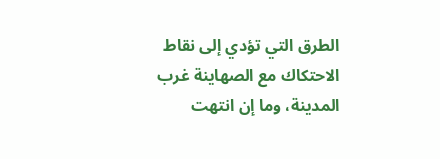الطرق التي تؤدي إلى نقاط الاحتكاك مع الصهاينة غرب المدينة، وما إن انتهت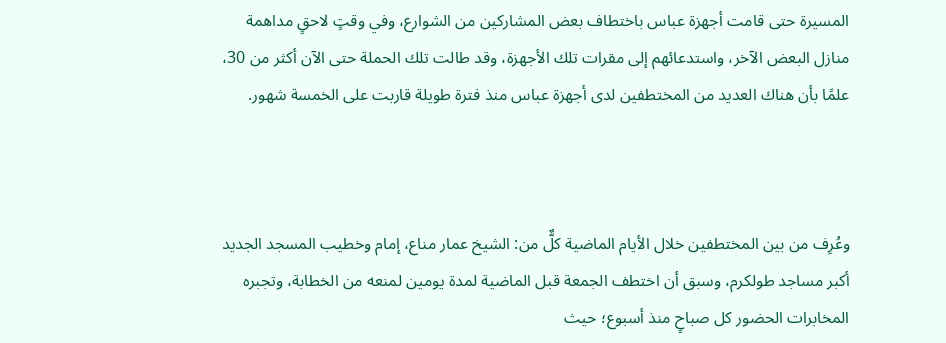المسيرة حتى قامت أجهزة عباس باختطاف بعض المشاركين من الشوارع، وفي وقتٍ لاحقٍ مداهمة منازل البعض الآخر، واستدعائهم إلى مقرات تلك الأجهزة، وقد طالت تلك الحملة حتى الآن أكثر من 30، علمًا بأن هناك العديد من المختطفين لدى أجهزة عباس منذ فترة طويلة قاربت على الخمسة شهور.



وعُرِف من بين المختطفين خلال الأيام الماضية كلٌّ من: الشيخ عمار مناع، إمام وخطيب المسجد الجديد أكبر مساجد طولكرم، وسبق أن اختطف الجمعة قبل الماضية لمدة يومين لمنعه من الخطابة، وتجبره المخابرات الحضور كل صباحٍ منذ أسبوع؛ حيث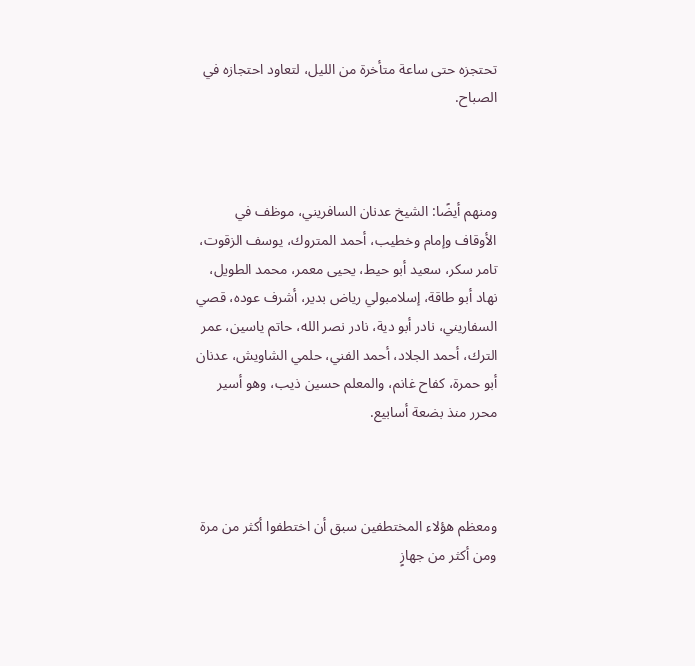تحتجزه حتى ساعة متأخرة من الليل، لتعاود احتجازه في الصباح.



ومنهم أيضًا: الشيخ عدنان السافريني، موظف في الأوقاف وإمام وخطيب، أحمد المتروك، يوسف الزقوت، تامر سكر، سعيد أبو حيط، يحيى معمر، محمد الطويل، نهاد أبو طاقة، إسلامبولي رياض بدير، أشرف عوده، قصي السفاريني، نادر أبو دية، نادر نصر الله، حاتم ياسين، عمر الترك، أحمد الجلاد، أحمد الفني، حلمي الشاويش، عدنان أبو حمرة، كفاح غانم، والمعلم حسين ذيب، وهو أسير محرر منذ بضعة أسابيع.



ومعظم هؤلاء المختطفين سبق أن اختطفوا أكثر من مرة ومن أكثر من جهازٍ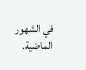في الشهور الماضية.